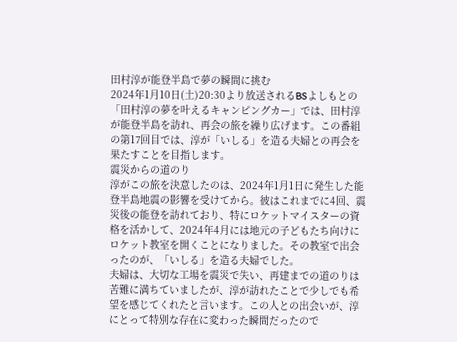田村淳が能登半島で夢の瞬間に挑む
2024年1月10日(土)20:30より放送されるBSよしもとの「田村淳の夢を叶えるキャンピングカー」では、田村淳が能登半島を訪れ、再会の旅を繰り広げます。この番組の第17回目では、淳が「いしる」を造る夫婦との再会を果たすことを目指します。
震災からの道のり
淳がこの旅を決意したのは、2024年1月1日に発生した能登半島地震の影響を受けてから。彼はこれまでに4回、震災後の能登を訪れており、特にロケットマイスターの資格を活かして、2024年4月には地元の子どもたち向けにロケット教室を開くことになりました。その教室で出会ったのが、「いしる」を造る夫婦でした。
夫婦は、大切な工場を震災で失い、再建までの道のりは苦難に満ちていましたが、淳が訪れたことで少しでも希望を感じてくれたと言います。この人との出会いが、淳にとって特別な存在に変わった瞬間だったので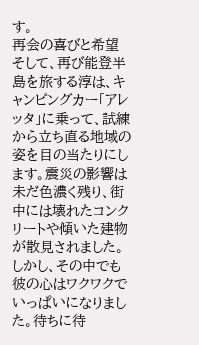す。
再会の喜びと希望
そして、再び能登半島を旅する淳は、キャンピングカー「アレッタ」に乗って、試練から立ち直る地域の姿を目の当たりにします。震災の影響は未だ色濃く残り、街中には壊れたコンクリートや傾いた建物が散見されました。しかし、その中でも彼の心はワクワクでいっぱいになりました。待ちに待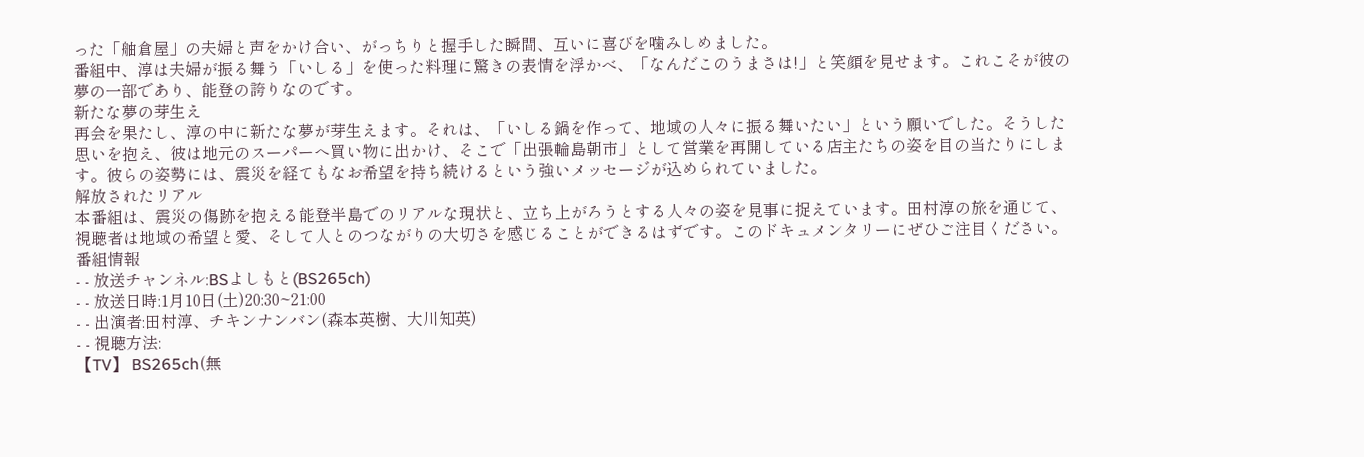った「舳倉屋」の夫婦と声をかけ合い、がっちりと握手した瞬間、互いに喜びを噛みしめました。
番組中、淳は夫婦が振る舞う「いしる」を使った料理に驚きの表情を浮かべ、「なんだこのうまさは!」と笑顔を見せます。これこそが彼の夢の一部であり、能登の誇りなのです。
新たな夢の芽生え
再会を果たし、淳の中に新たな夢が芽生えます。それは、「いしる鍋を作って、地域の人々に振る舞いたい」という願いでした。そうした思いを抱え、彼は地元のスーパーへ買い物に出かけ、そこで「出張輪島朝市」として営業を再開している店主たちの姿を目の当たりにします。彼らの姿勢には、震災を経てもなお希望を持ち続けるという強いメッセージが込められていました。
解放されたリアル
本番組は、震災の傷跡を抱える能登半島でのリアルな現状と、立ち上がろうとする人々の姿を見事に捉えています。田村淳の旅を通じて、視聴者は地域の希望と愛、そして人とのつながりの大切さを感じることができるはずです。このドキュメンタリーにぜひご注目ください。
番組情報
- - 放送チャンネル:BSよしもと(BS265ch)
- - 放送日時:1月10日(土)20:30~21:00
- - 出演者:田村淳、チキンナンバン(森本英樹、大川知英)
- - 視聴方法:
【TV】 BS265ch(無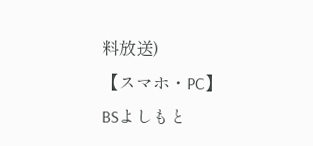料放送)
【スマホ・PC】
BSよしもと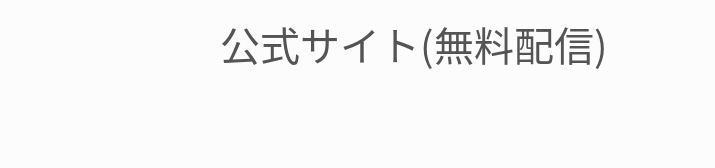公式サイト(無料配信)